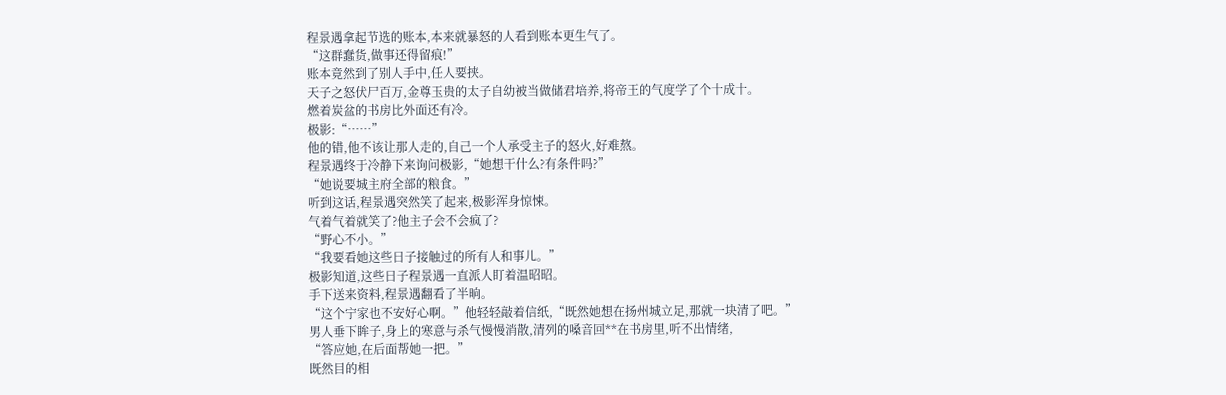程景遇拿起节选的账本,本来就暴怒的人看到账本更生气了。
“这群蠢货,做事还得留痕!”
账本竟然到了别人手中,任人要挟。
天子之怒伏尸百万,金尊玉贵的太子自幼被当做储君培养,将帝王的气度学了个十成十。
燃着炭盆的书房比外面还有冷。
极影:“……”
他的错,他不该让那人走的,自己一个人承受主子的怒火,好难熬。
程景遇终于冷静下来询问极影,“她想干什么?有条件吗?”
“她说要城主府全部的粮食。”
听到这话,程景遇突然笑了起来,极影浑身惊悚。
气着气着就笑了?他主子会不会疯了?
“野心不小。”
“我要看她这些日子接触过的所有人和事儿。”
极影知道,这些日子程景遇一直派人盯着温昭昭。
手下送来资料,程景遇翻看了半晌。
“这个宁家也不安好心啊。”他轻轻敲着信纸,“既然她想在扬州城立足,那就一块清了吧。”
男人垂下眸子,身上的寒意与杀气慢慢消散,清列的嗓音回**在书房里,听不出情绪,
“答应她,在后面帮她一把。”
既然目的相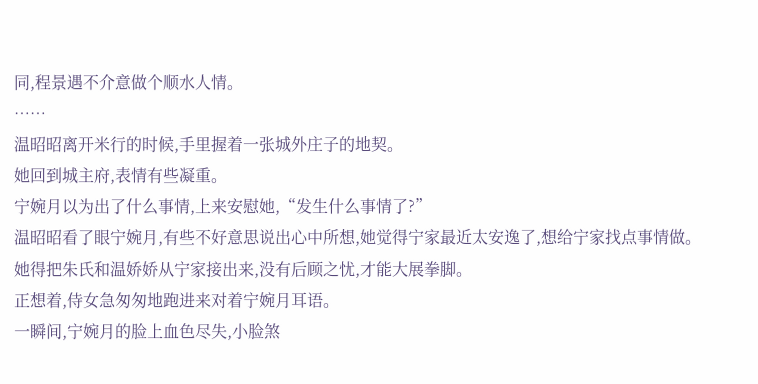同,程景遇不介意做个顺水人情。
……
温昭昭离开米行的时候,手里握着一张城外庄子的地契。
她回到城主府,表情有些凝重。
宁婉月以为出了什么事情,上来安慰她,“发生什么事情了?”
温昭昭看了眼宁婉月,有些不好意思说出心中所想,她觉得宁家最近太安逸了,想给宁家找点事情做。
她得把朱氏和温娇娇从宁家接出来,没有后顾之忧,才能大展拳脚。
正想着,侍女急匆匆地跑进来对着宁婉月耳语。
一瞬间,宁婉月的脸上血色尽失,小脸煞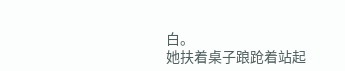白。
她扶着桌子踉跄着站起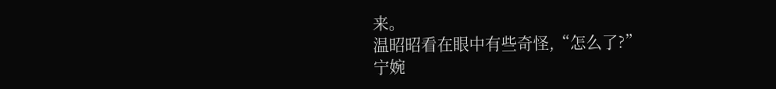来。
温昭昭看在眼中有些奇怪,“怎么了?”
宁婉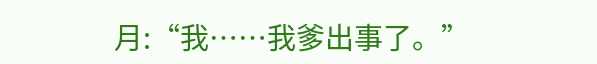月:“我……我爹出事了。”